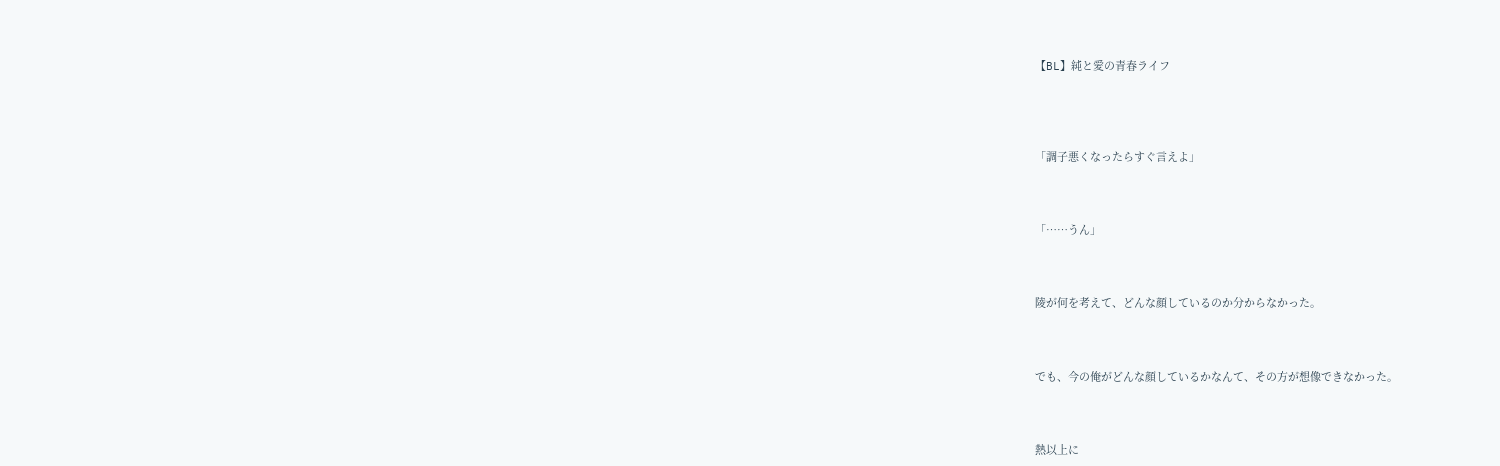【BL】純と愛の青春ライフ




「調子悪くなったらすぐ言えよ」



「……うん」



陵が何を考えて、どんな顔しているのか分からなかった。



でも、今の俺がどんな顔しているかなんて、その方が想像できなかった。



熱以上に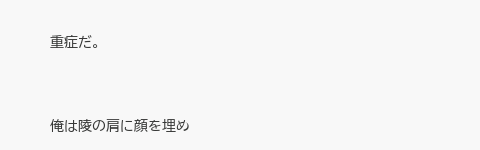重症だ。



俺は陵の肩に顔を埋め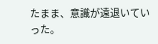たまま、意識が遠退いていった。